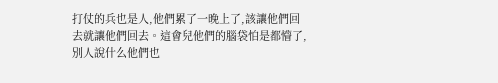打仗的兵也是人,他們累了一晚上了,該讓他們回去就讓他們回去。這會兒他們的腦袋怕是都懵了,別人說什么他們也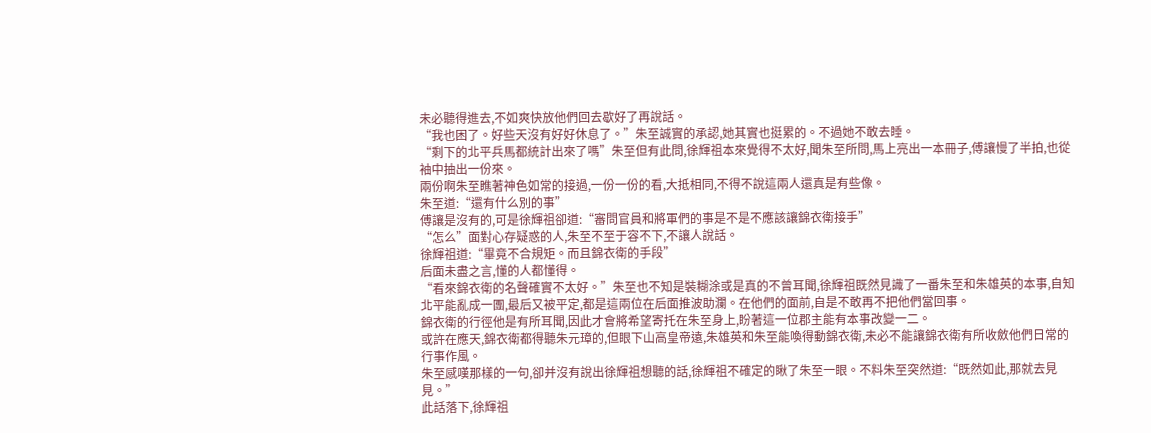未必聽得進去,不如爽快放他們回去歇好了再說話。
“我也困了。好些天沒有好好休息了。”朱至誠實的承認,她其實也挺累的。不過她不敢去睡。
“剩下的北平兵馬都統計出來了嗎”朱至但有此問,徐輝祖本來覺得不太好,聞朱至所問,馬上亮出一本冊子,傅讓慢了半拍,也從袖中抽出一份來。
兩份啊朱至瞧著神色如常的接過,一份一份的看,大抵相同,不得不說這兩人還真是有些像。
朱至道:“還有什么別的事”
傅讓是沒有的,可是徐輝祖卻道:“審問官員和將軍們的事是不是不應該讓錦衣衛接手”
“怎么”面對心存疑惑的人,朱至不至于容不下,不讓人說話。
徐輝祖道:“畢竟不合規矩。而且錦衣衛的手段”
后面未盡之言,懂的人都懂得。
“看來錦衣衛的名聲確實不太好。”朱至也不知是裝糊涂或是真的不曾耳聞,徐輝祖既然見識了一番朱至和朱雄英的本事,自知北平能亂成一團,最后又被平定,都是這兩位在后面推波助瀾。在他們的面前,自是不敢再不把他們當回事。
錦衣衛的行徑他是有所耳聞,因此才會將希望寄托在朱至身上,盼著這一位郡主能有本事改變一二。
或許在應天,錦衣衛都得聽朱元璋的,但眼下山高皇帝遠,朱雄英和朱至能喚得動錦衣衛,未必不能讓錦衣衛有所收斂他們日常的行事作風。
朱至感嘆那樣的一句,卻并沒有說出徐輝祖想聽的話,徐輝祖不確定的瞅了朱至一眼。不料朱至突然道:“既然如此,那就去見見。”
此話落下,徐輝祖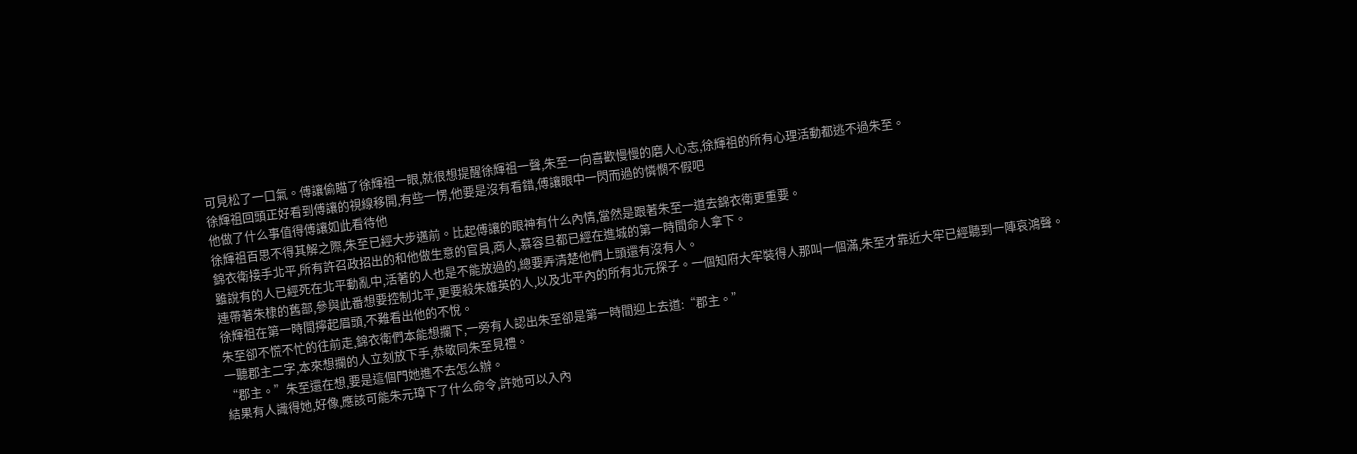可見松了一口氣。傅讓偷瞄了徐輝祖一眼,就很想提醒徐輝祖一聲,朱至一向喜歡慢慢的磨人心志,徐輝祖的所有心理活動都逃不過朱至。
徐輝祖回頭正好看到傅讓的視線移開,有些一愣,他要是沒有看錯,傅讓眼中一閃而過的憐憫不假吧
他做了什么事值得傅讓如此看待他
徐輝祖百思不得其解之際,朱至已經大步邁前。比起傅讓的眼神有什么內情,當然是跟著朱至一道去錦衣衛更重要。
錦衣衛接手北平,所有許召政招出的和他做生意的官員,商人,慕容旦都已經在進城的第一時間命人拿下。
雖說有的人已經死在北平動亂中,活著的人也是不能放過的,總要弄清楚他們上頭還有沒有人。
連帶著朱棣的舊部,參與此番想要控制北平,更要殺朱雄英的人,以及北平內的所有北元探子。一個知府大牢裝得人那叫一個滿,朱至才靠近大牢已經聽到一陣哀鴻聲。
徐輝祖在第一時間擰起眉頭,不難看出他的不悅。
朱至卻不慌不忙的往前走,錦衣衛們本能想攔下,一旁有人認出朱至卻是第一時間迎上去道:“郡主。”
一聽郡主二字,本來想攔的人立刻放下手,恭敬同朱至見禮。
“郡主。”朱至還在想,要是這個門她進不去怎么辦。
結果有人識得她,好像,應該可能朱元璋下了什么命令,許她可以入內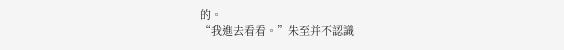的。
“我進去看看。”朱至并不認識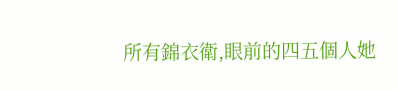所有錦衣衛,眼前的四五個人她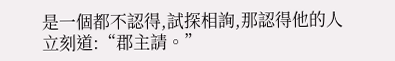是一個都不認得,試探相詢,那認得他的人立刻道:“郡主請。”